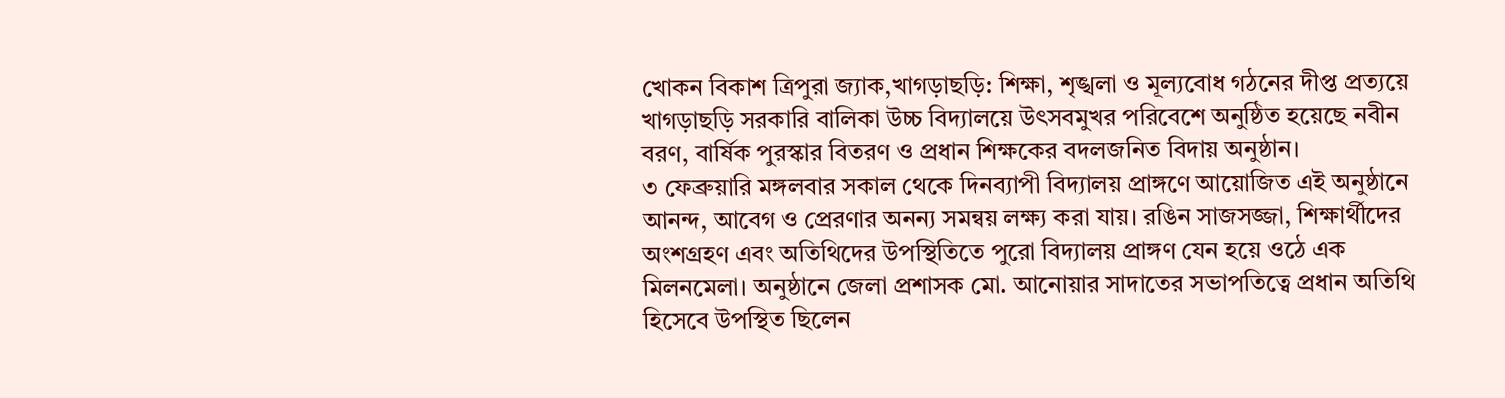খোকন বিকাশ ত্রিপুরা জ্যাক,খাগড়াছড়ি: শিক্ষা, শৃঙ্খলা ও মূল্যবোধ গঠনের দীপ্ত প্রত্যয়ে খাগড়াছড়ি সরকারি বালিকা উচ্চ বিদ্যালয়ে উৎসবমুখর পরিবেশে অনুষ্ঠিত হয়েছে নবীন বরণ, বার্ষিক পুরস্কার বিতরণ ও প্রধান শিক্ষকের বদলজনিত বিদায় অনুষ্ঠান।
৩ ফেব্রুয়ারি মঙ্গলবার সকাল থেকে দিনব্যাপী বিদ্যালয় প্রাঙ্গণে আয়োজিত এই অনুষ্ঠানে আনন্দ, আবেগ ও প্রেরণার অনন্য সমন্বয় লক্ষ্য করা যায়। রঙিন সাজসজ্জা, শিক্ষার্থীদের অংশগ্রহণ এবং অতিথিদের উপস্থিতিতে পুরো বিদ্যালয় প্রাঙ্গণ যেন হয়ে ওঠে এক মিলনমেলা। অনুষ্ঠানে জেলা প্রশাসক মো. আনোয়ার সাদাতের সভাপতিত্বে প্রধান অতিথি হিসেবে উপস্থিত ছিলেন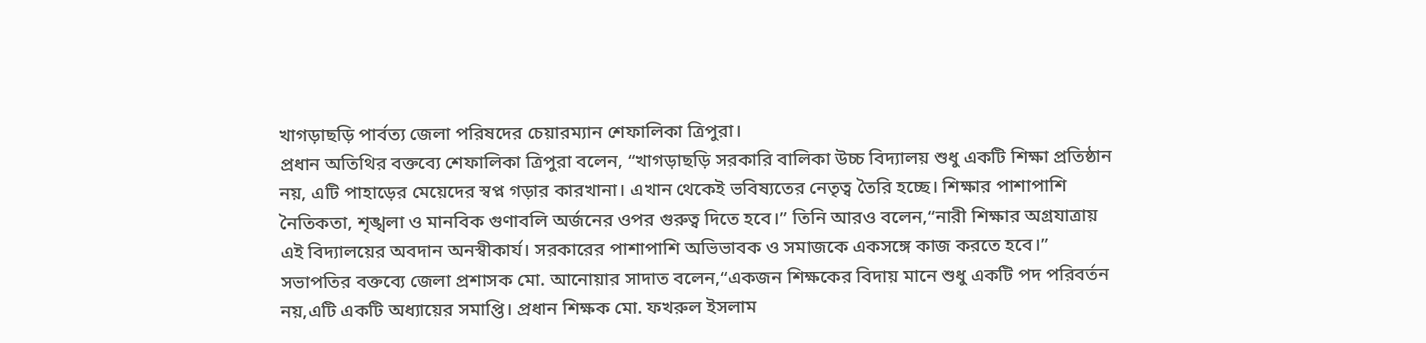খাগড়াছড়ি পার্বত্য জেলা পরিষদের চেয়ারম্যান শেফালিকা ত্রিপুরা।
প্রধান অতিথির বক্তব্যে শেফালিকা ত্রিপুরা বলেন, “খাগড়াছড়ি সরকারি বালিকা উচ্চ বিদ্যালয় শুধু একটি শিক্ষা প্রতিষ্ঠান নয়, এটি পাহাড়ের মেয়েদের স্বপ্ন গড়ার কারখানা। এখান থেকেই ভবিষ্যতের নেতৃত্ব তৈরি হচ্ছে। শিক্ষার পাশাপাশি নৈতিকতা, শৃঙ্খলা ও মানবিক গুণাবলি অর্জনের ওপর গুরুত্ব দিতে হবে।” তিনি আরও বলেন,“নারী শিক্ষার অগ্রযাত্রায় এই বিদ্যালয়ের অবদান অনস্বীকার্য। সরকারের পাশাপাশি অভিভাবক ও সমাজকে একসঙ্গে কাজ করতে হবে।”
সভাপতির বক্তব্যে জেলা প্রশাসক মো. আনোয়ার সাদাত বলেন,“একজন শিক্ষকের বিদায় মানে শুধু একটি পদ পরিবর্তন নয়,এটি একটি অধ্যায়ের সমাপ্তি। প্রধান শিক্ষক মো. ফখরুল ইসলাম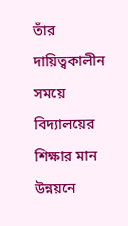তাঁর দায়িত্বকালীন সময়ে বিদ্যালয়ের শিক্ষার মান উন্নয়নে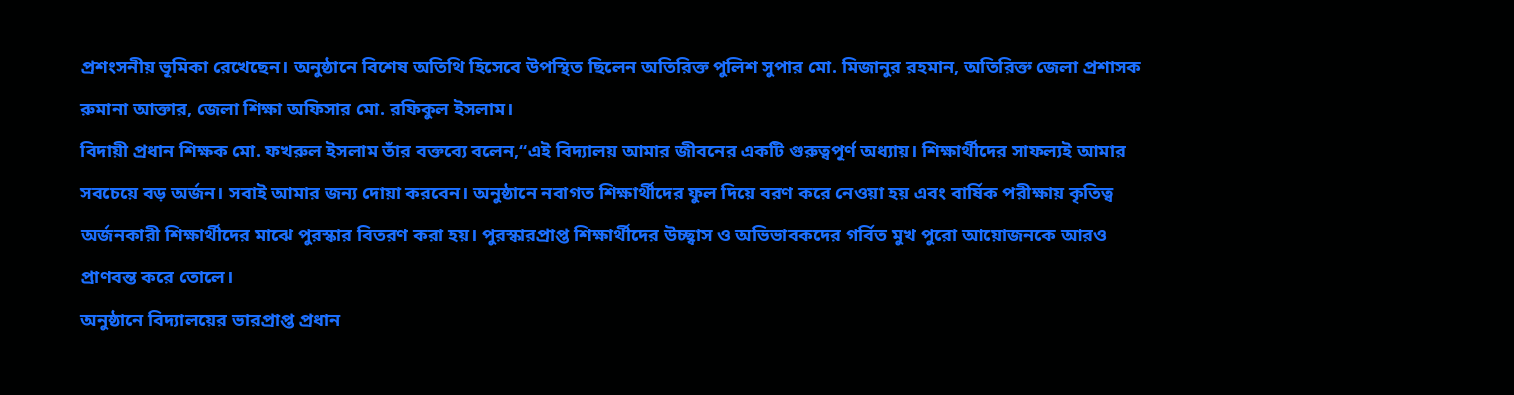প্রশংসনীয় ভূমিকা রেখেছেন। অনুষ্ঠানে বিশেষ অতিথি হিসেবে উপস্থিত ছিলেন অতিরিক্ত পুলিশ সুপার মো. মিজানুর রহমান, অতিরিক্ত জেলা প্রশাসক রুমানা আক্তার, জেলা শিক্ষা অফিসার মো. রফিকুল ইসলাম।
বিদায়ী প্রধান শিক্ষক মো. ফখরুল ইসলাম তাঁর বক্তব্যে বলেন,“এই বিদ্যালয় আমার জীবনের একটি গুরুত্বপূর্ণ অধ্যায়। শিক্ষার্থীদের সাফল্যই আমার সবচেয়ে বড় অর্জন। সবাই আমার জন্য দোয়া করবেন। অনুষ্ঠানে নবাগত শিক্ষার্থীদের ফুল দিয়ে বরণ করে নেওয়া হয় এবং বার্ষিক পরীক্ষায় কৃতিত্ব অর্জনকারী শিক্ষার্থীদের মাঝে পুরস্কার বিতরণ করা হয়। পুরস্কারপ্রাপ্ত শিক্ষার্থীদের উচ্ছ্বাস ও অভিভাবকদের গর্বিত মুখ পুরো আয়োজনকে আরও প্রাণবন্ত করে তোলে।
অনুষ্ঠানে বিদ্যালয়ের ভারপ্রাপ্ত প্রধান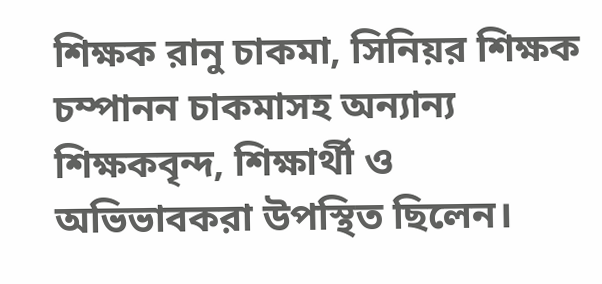শিক্ষক রানু চাকমা, সিনিয়র শিক্ষক চম্পানন চাকমাসহ অন্যান্য শিক্ষকবৃন্দ, শিক্ষার্থী ও অভিভাবকরা উপস্থিত ছিলেন।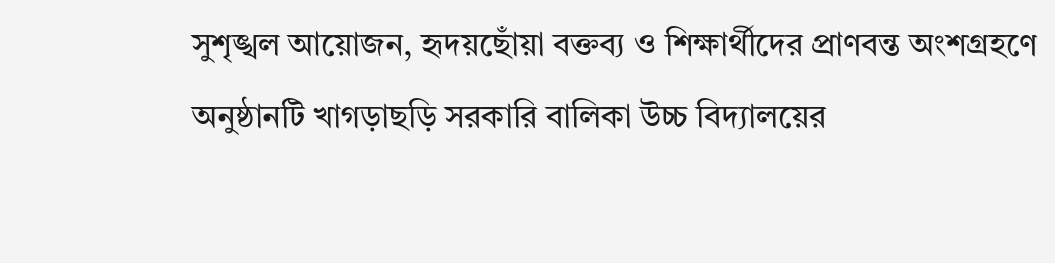সুশৃঙ্খল আয়োজন, হৃদয়ছোঁয়া বক্তব্য ও শিক্ষার্থীদের প্রাণবন্ত অংশগ্রহণে অনুষ্ঠানটি খাগড়াছড়ি সরকারি বালিকা উচ্চ বিদ্যালয়ের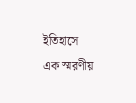ইতিহাসে এক স্মরণীয়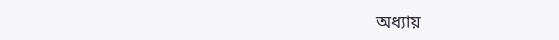অধ্যায়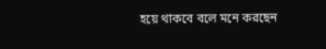হয়ে থাকবে বলে মনে করছেন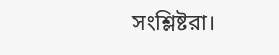সংশ্লিষ্টরা।